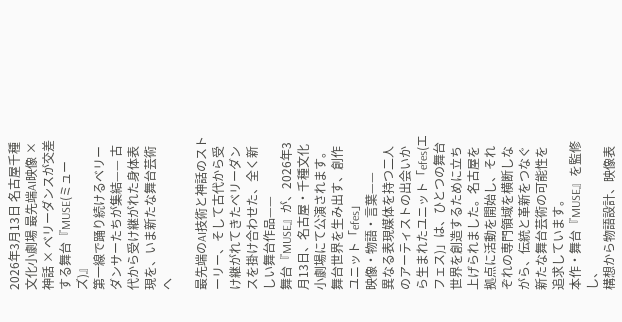2026年3月13日 名古屋千種文化小劇場 最先端AI映像 × 神話 × ベリーダンスが交差する舞台『MUSE(ミューズ)』
第一線で踊り続けるベリーダンサーたちが集結—— 古代から受け継がれた身体表現を、いま新たな舞台芸術へ

最先端のAI技術と神話のストーリー、そして古代から受け継がれてきたベリーダンスを掛け合わせた、全く新しい舞台作品——
舞台『MUSE』が、2026年3月13日、名古屋・千種文化小劇場にて公演されます。
舞台世界を生み出す、創作ユニット「efes」
映像・物語・言葉——
異なる表現媒体を持つ二人のアーティストの出会いから生まれたユニット「efes(エフェス)」は、ひとつの舞台世界を創造するために立ち上げられました。名古屋を拠点に活動を開始し、それぞれの専門領域を横断しながら、伝統と革新をつなぐ新たな舞台芸術の可能性を追求しています。
本作・舞台『MUSE』を監修し、
構想から物語設計、映像表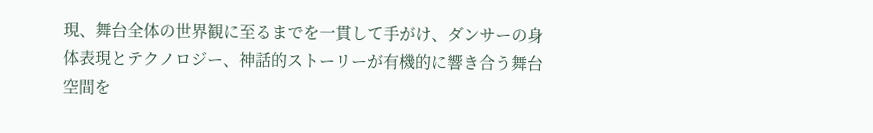現、舞台全体の世界観に至るまでを一貫して手がけ、ダンサーの身体表現とテクノロジー、神話的ストーリーが有機的に響き合う舞台空間を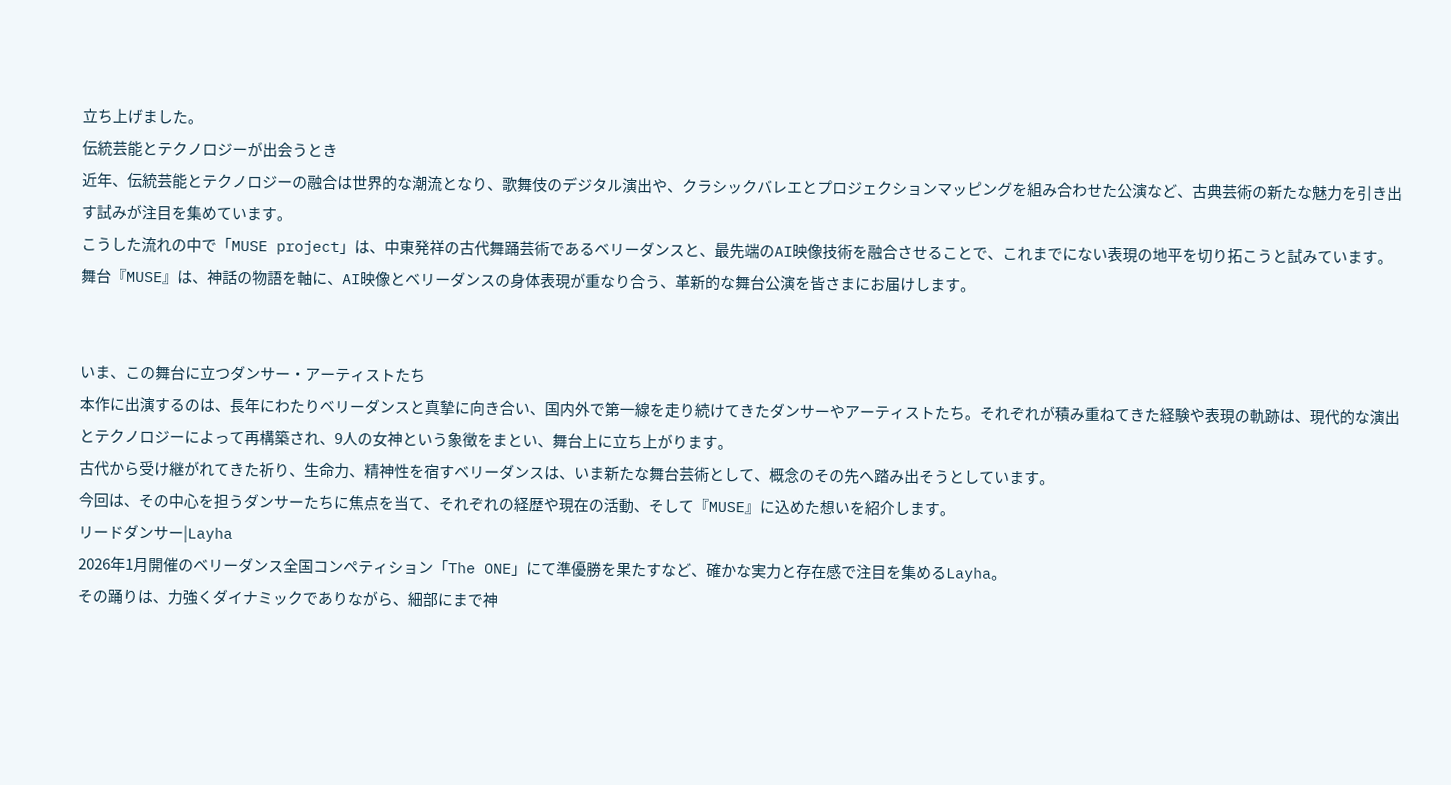立ち上げました。
伝統芸能とテクノロジーが出会うとき
近年、伝統芸能とテクノロジーの融合は世界的な潮流となり、歌舞伎のデジタル演出や、クラシックバレエとプロジェクションマッピングを組み合わせた公演など、古典芸術の新たな魅力を引き出す試みが注目を集めています。
こうした流れの中で「MUSE project」は、中東発祥の古代舞踊芸術であるベリーダンスと、最先端のAI映像技術を融合させることで、これまでにない表現の地平を切り拓こうと試みています。
舞台『MUSE』は、神話の物語を軸に、AI映像とベリーダンスの身体表現が重なり合う、革新的な舞台公演を皆さまにお届けします。


いま、この舞台に立つダンサー・アーティストたち
本作に出演するのは、長年にわたりベリーダンスと真摯に向き合い、国内外で第一線を走り続けてきたダンサーやアーティストたち。それぞれが積み重ねてきた経験や表現の軌跡は、現代的な演出とテクノロジーによって再構築され、9人の女神という象徴をまとい、舞台上に立ち上がります。
古代から受け継がれてきた祈り、生命力、精神性を宿すベリーダンスは、いま新たな舞台芸術として、概念のその先へ踏み出そうとしています。
今回は、その中心を担うダンサーたちに焦点を当て、それぞれの経歴や現在の活動、そして『MUSE』に込めた想いを紹介します。
リードダンサー|Layha
2026年1月開催のベリーダンス全国コンペティション「The ONE」にて準優勝を果たすなど、確かな実力と存在感で注目を集めるLayha。
その踊りは、力強くダイナミックでありながら、細部にまで神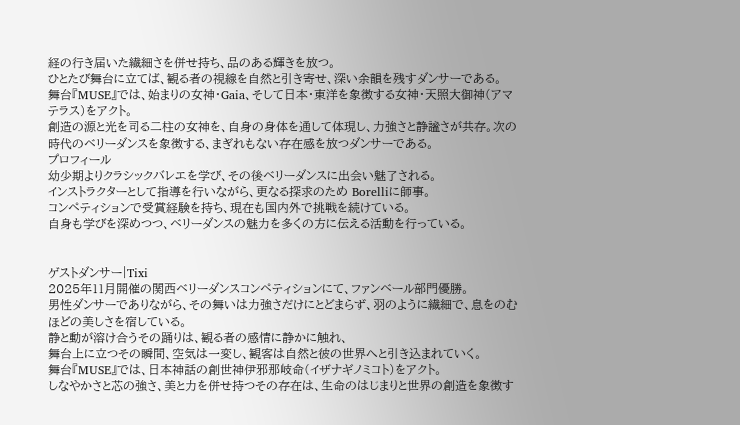経の行き届いた繊細さを併せ持ち、品のある輝きを放つ。
ひとたび舞台に立てば、観る者の視線を自然と引き寄せ、深い余韻を残すダンサーである。
舞台『MUSE』では、始まりの女神・Gaia、そして日本・東洋を象徴する女神・天照大御神(アマテラス)をアクト。
創造の源と光を司る二柱の女神を、自身の身体を通して体現し、力強さと静謐さが共存。次の時代のベリーダンスを象徴する、まぎれもない存在感を放つダンサーである。
プロフィール
幼少期よりクラシックバレエを学び、その後ベリーダンスに出会い魅了される。
インストラクターとして指導を行いながら、更なる探求のため Borelliに師事。
コンペティションで受賞経験を持ち、現在も国内外で挑戦を続けている。
自身も学びを深めつつ、ベリーダンスの魅力を多くの方に伝える活動を行っている。


ゲストダンサー|Tixi
2025年11月開催の関西ベリーダンスコンペティションにて、ファンベール部門優勝。
男性ダンサーでありながら、その舞いは力強さだけにとどまらず、羽のように繊細で、息をのむほどの美しさを宿している。
静と動が溶け合うその踊りは、観る者の感情に静かに触れ、
舞台上に立つその瞬間、空気は一変し、観客は自然と彼の世界へと引き込まれていく。
舞台『MUSE』では、日本神話の創世神伊邪那岐命(イザナギノミコト)をアクト。
しなやかさと芯の強さ、美と力を併せ持つその存在は、生命のはじまりと世界の創造を象徴す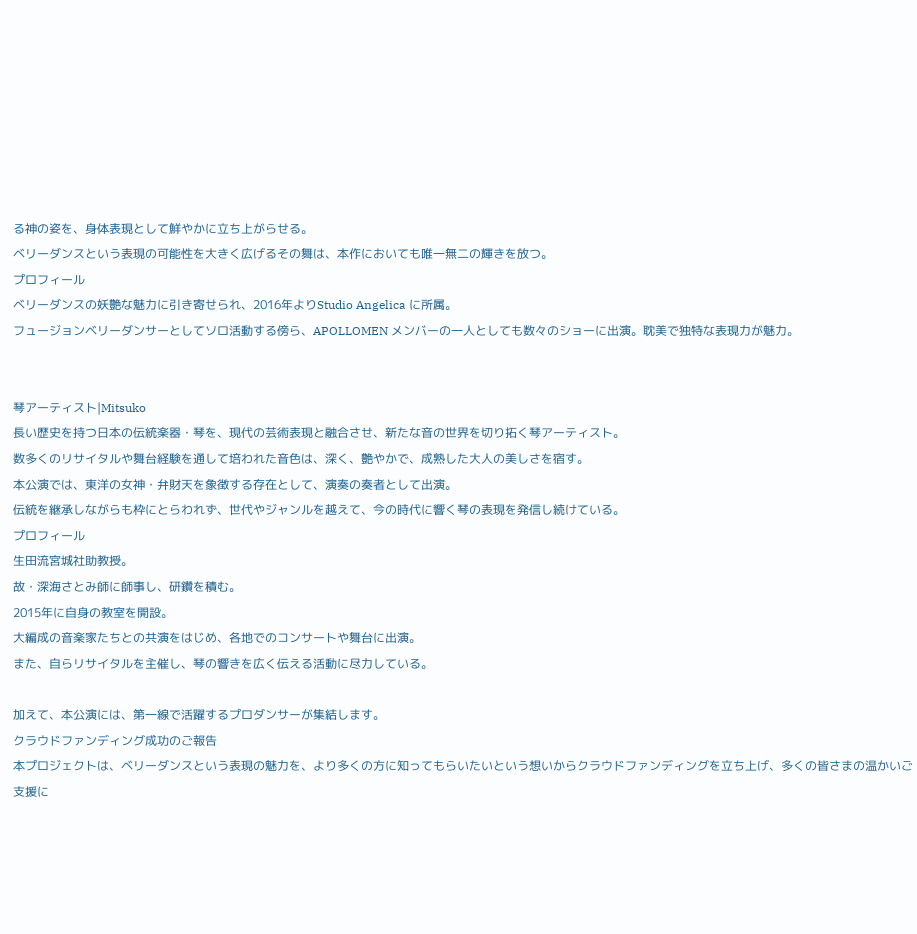る神の姿を、身体表現として鮮やかに立ち上がらせる。
ベリーダンスという表現の可能性を大きく広げるその舞は、本作においても唯一無二の輝きを放つ。
プロフィール
ベリーダンスの妖艶な魅力に引き寄せられ、2016年よりStudio Angelica に所属。
フュージョンベリーダンサーとしてソロ活動する傍ら、APOLLOMEN メンバーの一人としても数々のショーに出演。耽美で独特な表現力が魅力。


琴アーティスト|Mitsuko
長い歴史を持つ日本の伝統楽器・琴を、現代の芸術表現と融合させ、新たな音の世界を切り拓く琴アーティスト。
数多くのリサイタルや舞台経験を通して培われた音色は、深く、艶やかで、成熟した大人の美しさを宿す。
本公演では、東洋の女神・弁財天を象徴する存在として、演奏の奏者として出演。
伝統を継承しながらも枠にとらわれず、世代やジャンルを越えて、今の時代に響く琴の表現を発信し続けている。
プロフィール
生田流宮城社助教授。
故・深海さとみ師に師事し、研鑽を積む。
2015年に自身の教室を開設。
大編成の音楽家たちとの共演をはじめ、各地でのコンサートや舞台に出演。
また、自らリサイタルを主催し、琴の響きを広く伝える活動に尽力している。

加えて、本公演には、第一線で活躍するプロダンサーが集結します。
クラウドファンディング成功のご報告
本プロジェクトは、ベリーダンスという表現の魅力を、より多くの方に知ってもらいたいという想いからクラウドファンディングを立ち上げ、多くの皆さまの温かいご支援に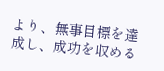より、無事目標を達成し、成功を収める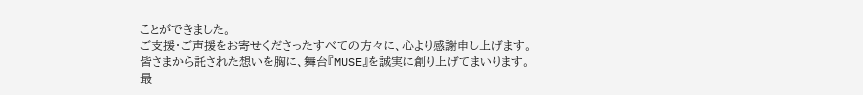ことができました。
ご支援・ご声援をお寄せくださったすべての方々に、心より感謝申し上げます。
皆さまから託された想いを胸に、舞台『MUSE』を誠実に創り上げてまいります。
最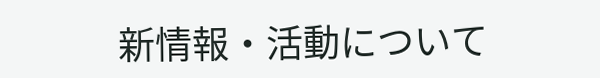新情報・活動について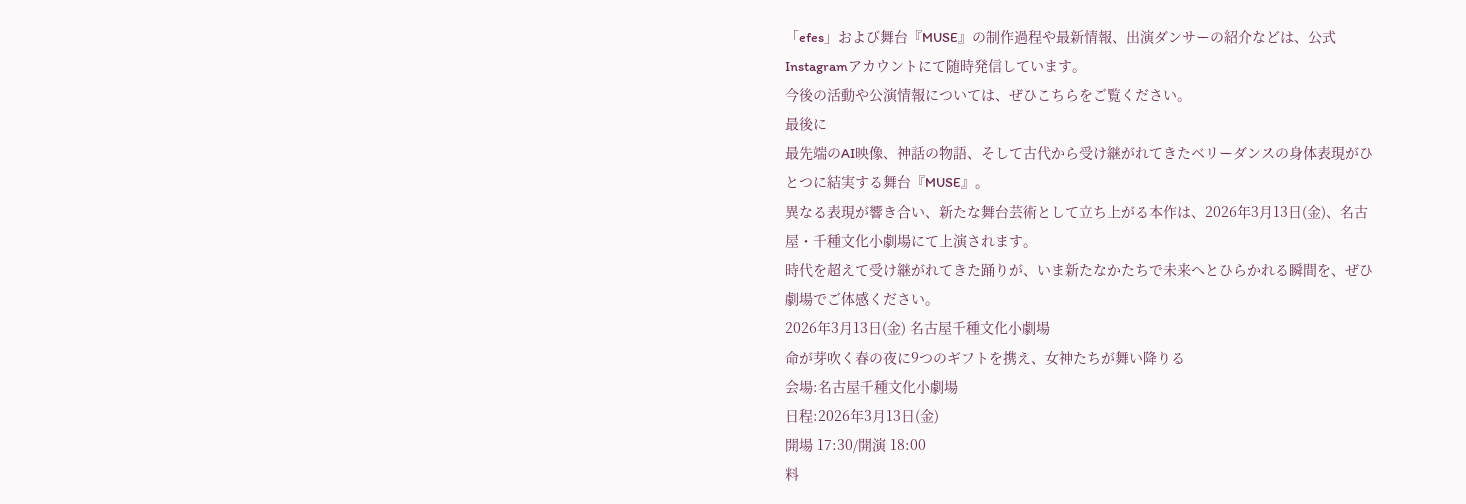「efes」および舞台『MUSE』の制作過程や最新情報、出演ダンサーの紹介などは、公式Instagramアカウントにて随時発信しています。
今後の活動や公演情報については、ぜひこちらをご覧ください。
最後に
最先端のAI映像、神話の物語、そして古代から受け継がれてきたベリーダンスの身体表現がひとつに結実する舞台『MUSE』。
異なる表現が響き合い、新たな舞台芸術として立ち上がる本作は、2026年3月13日(金)、名古屋・千種文化小劇場にて上演されます。
時代を超えて受け継がれてきた踊りが、いま新たなかたちで未来へとひらかれる瞬間を、ぜひ劇場でご体感ください。
2026年3月13日(金) 名古屋千種文化小劇場
命が芽吹く春の夜に9つのギフトを携え、女神たちが舞い降りる
会場:名古屋千種文化小劇場
日程:2026年3月13日(金)
開場 17:30/開演 18:00
料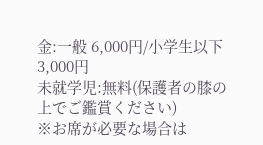金:一般 6,000円/小学生以下 3,000円
未就学児:無料(保護者の膝の上でご鑑賞ください)
※お席が必要な場合は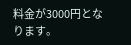料金が3000円となります。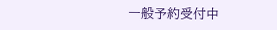一般予約受付中